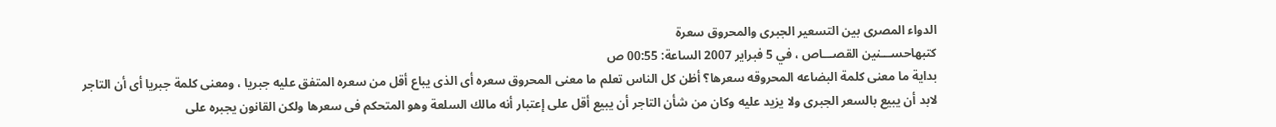الدواء المصرى بين التسعير الجبرى والمحروق سعرة
كتبهاحســـنين القصـــاص ، في 5 فبراير 2007 الساعة: 00:55 ص
بداية ما معنى كلمة البضاعه المحروقه سعرها؟ أظن كل الناس تعلم ما معنى المحروق سعره أى الذى يباع أقل من سعره المتفق عليه جبريا ، ومعنى كلمة جبريا أى أن التاجر لابد أن يبيع بالسعر الجبرى ولا يزيد عليه وكان من شأن التاجر أن يبيع أقل على إعتبار أنه مالك السلعة وهو المتحكم فى سعرها ولكن القانون يجبره على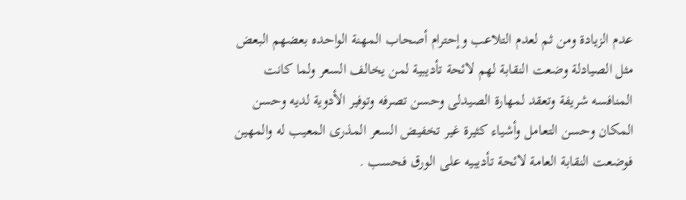عدم الزيادة ومن ثم لعدم التلاعب وإحترام أصحاب المهنة الواحده بعضهم البعض مثل الصيادلة وضعت النقابة لهم لائحة تأديبية لمن يخالف السعر ولما كانت المنافسه شريفة وتعقد لمهارة الصيدلى وحسن تصرفه وتوفير الأدوية لديه وحسن المكان وحسن التعامل وأشياء كثيرة غير تخفيض السعر المذرى المعيب له والمهين فوضعت النقابة العامة لائحة تأديبيه على الورق فحسب .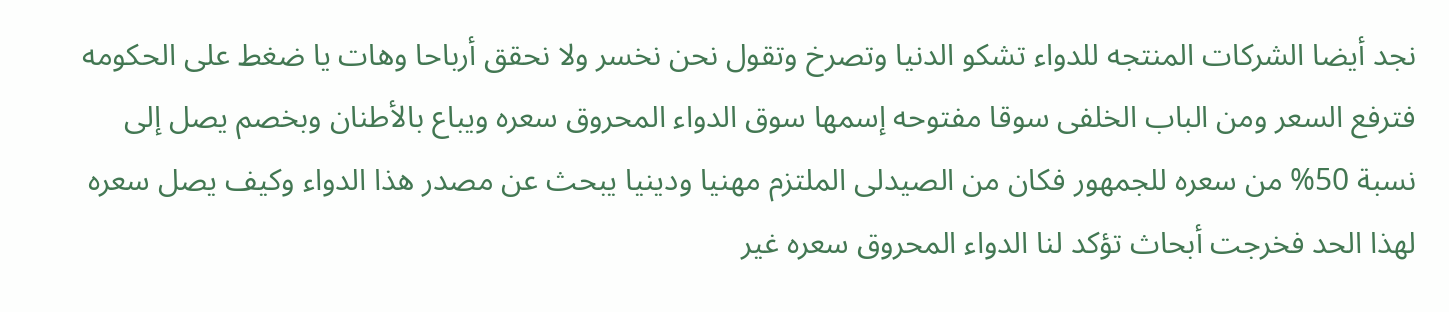نجد أيضا الشركات المنتجه للدواء تشكو الدنيا وتصرخ وتقول نحن نخسر ولا نحقق أرباحا وهات يا ضغط على الحكومه فترفع السعر ومن الباب الخلفى سوقا مفتوحه إسمها سوق الدواء المحروق سعره ويباع بالأطنان وبخصم يصل إلى نسبة 50% من سعره للجمهور فكان من الصيدلى الملتزم مهنيا ودينيا يبحث عن مصدر هذا الدواء وكيف يصل سعره لهذا الحد فخرجت أبحاث تؤكد لنا الدواء المحروق سعره غير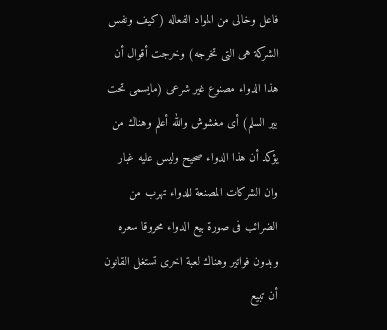فاعل وخالى من المواد الفعاله (كيف ونفس الشركة هى التى تخرجه) وخرجت أقوال أن هذا الدواء مصنوع غير شرعى (مايسمى تحت بير السلم) أى مغشوش والله أعلم وهناك من يؤكد أن هذا الدواء صحيح وليس عليه غبار وان الشركات المصنعة للدواء تهرب من الضرائب فى صورة بيع الدواء محروقا سعره وبدون فواتير وهناك لعبة اخرى تستغل القانون أن تبيع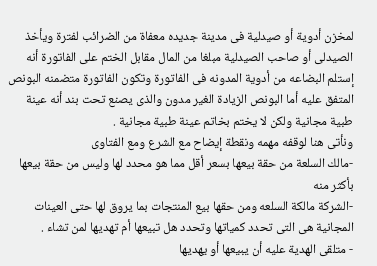لمخزن أدوية أو صيدلية فى مدينة جديده معفاة من الضرائب لفترة ويأخذ الصيدلى أو صاحب الصيدلية مبلغا من المال مقابل الختم على الفاتورة أنه إستلم البضاعه من أدوية المدونه فى الفاتورة وتكون الفاتورة متضمنه البونص المتفق عليه أما البونص الزيادة الغير مدون والذى يصنع تحت بند أنه عينة طبية مجانية ولكن لا يختم بخاتم عينة طبية مجانية .
ونأتى هنا لوقفه مهمه ونقطة إيضاح مع الشرع ومع الفتاوى
-مالك السلعة من حقة بيعها بسعر أقل مما هو محدد لها وليس من حقة بيعها بأكثر منه
-الشركة مالكة السلعه ومن حقها بيع المنتجات بما يروق لها حتى العينات المجانية هى التى تحدد كمياتها وتحدد هل تبيعها أم تهديها لمن تشاء .
- متلقى الهدية عليه أن يبيعها أو يهديها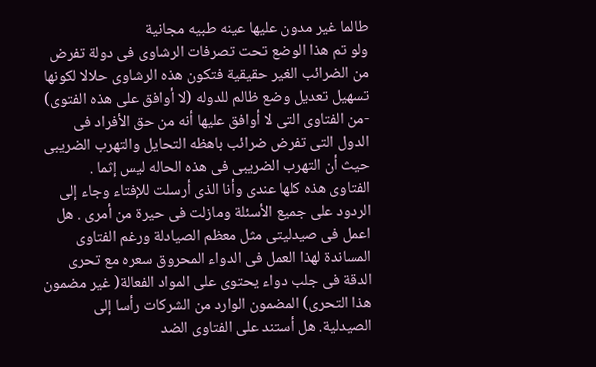طالما غير مدون عليها عينه طبيه مجانية
ولو تم هذا الوضع تحت تصرفات الرشاوى فى دولة تفرض من الضرائب الغير حقيقية فتكون هذه الرشاوى حلالا لكونها تسهيل تعديل وضع ظالم للدوله (لا أوافق على هذه الفتوى)
-من الفتاوى التى لا أوافق عليها أنه من حق الأفراد فى الدول التى تفرض ضرائب باهظه التحايل والتهرب الضريبى حيث أن التهرب الضريبى فى هذه الحاله ليس إثما .
الفتاوى هذه كلها عندى وأنا الذى أرسلت للإفتاء وجاء إلى الردود على جميع الأسئلة ومازلت فى حيرة من أمرى . هل اعمل فى صيدليتى مثل معظم الصيادلة ورغم الفتاوى المساندة لهذا العمل فى الدواء المحروق سعره مع تحرى الدقة فى جلب دواء يحتوى على المواد الفعالة( غير مضمون هذا التحرى) المضمون الوارد من الشركات رأسا إلى الصيدلية. هل أستند على الفتاوى الضد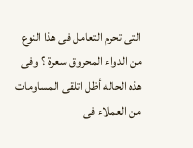التى تحرم التعامل فى هذا النوع من الدواء المحروق سعرة ؟ وفى هذه الحاله أظل اتلقى المساومات من العملاء فى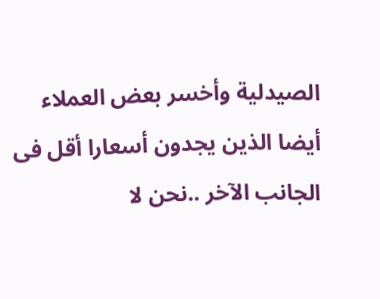الصيدلية وأخسر بعض العملاء أيضا الذين يجدون أسعارا أقل فى الجانب الآخر ..نحن لا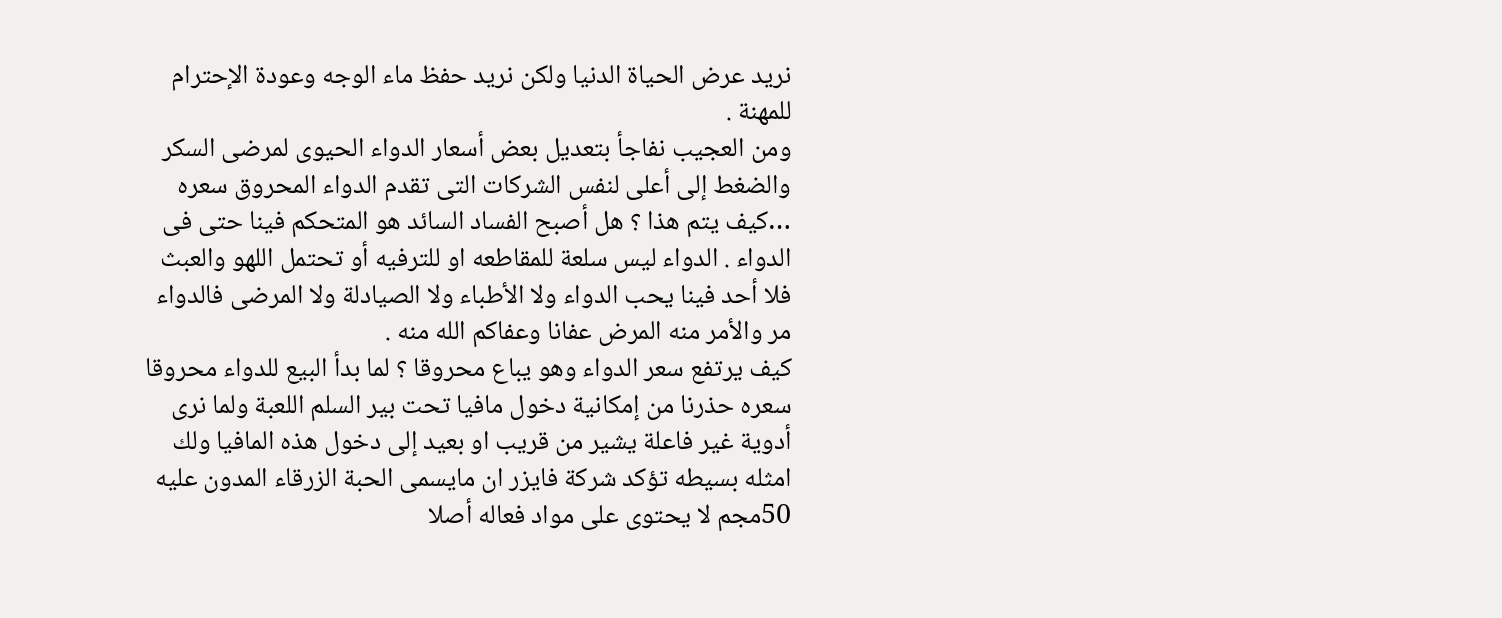نريد عرض الحياة الدنيا ولكن نريد حفظ ماء الوجه وعودة الإحترام للمهنة .
ومن العجيب نفاجأ بتعديل بعض أسعار الدواء الحيوى لمرضى السكر والضغط إلى أعلى لنفس الشركات التى تقدم الدواء المحروق سعره …كيف يتم هذا ؟ هل أصبح الفساد السائد هو المتحكم فينا حتى فى الدواء . الدواء ليس سلعة للمقاطعه او للترفيه أو تحتمل اللهو والعبث فلا أحد فينا يحب الدواء ولا الأطباء ولا الصيادلة ولا المرضى فالدواء مر والأمر منه المرض عفانا وعفاكم الله منه .
كيف يرتفع سعر الدواء وهو يباع محروقا ؟ لما بدأ البيع للدواء محروقا سعره حذرنا من إمكانية دخول مافيا تحت بير السلم اللعبة ولما نرى أدوية غير فاعلة يشير من قريب او بعيد إلى دخول هذه المافيا ولك امثله بسيطه تؤكد شركة فايزر ان مايسمى الحبة الزرقاء المدون عليه 50مجم لا يحتوى على مواد فعاله أصلا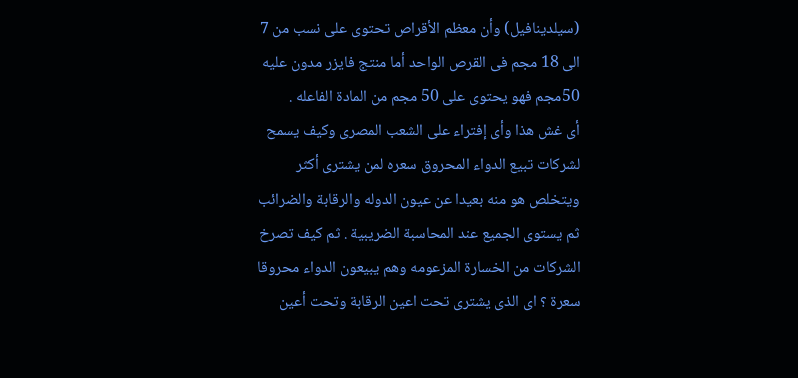(سيلدينافيل) وأن معظم الأقراص تحتوى على نسب من 7 الى 18 مجم فى القرص الواحد أما منتج فايزر مدون عليه 50مجم فهو يحتوى على 50 مجم من المادة الفاعله .
أى غش هذا وأى إفتراء على الشعب المصرى وكيف يسمح لشركات تبيع الدواء المحروق سعره لمن يشترى أكثر ويتخلص هو منه بعيدا عن عيون الدوله والرقابة والضرائب ثم يستوى الجميع عند المحاسبة الضريبية . ثم كيف تصرخ الشركات من الخسارة المزعومه وهم يبيعون الدواء محروقا سعرة ؟ اى الذى يشترى تحت اعين الرقابة وتحت أعين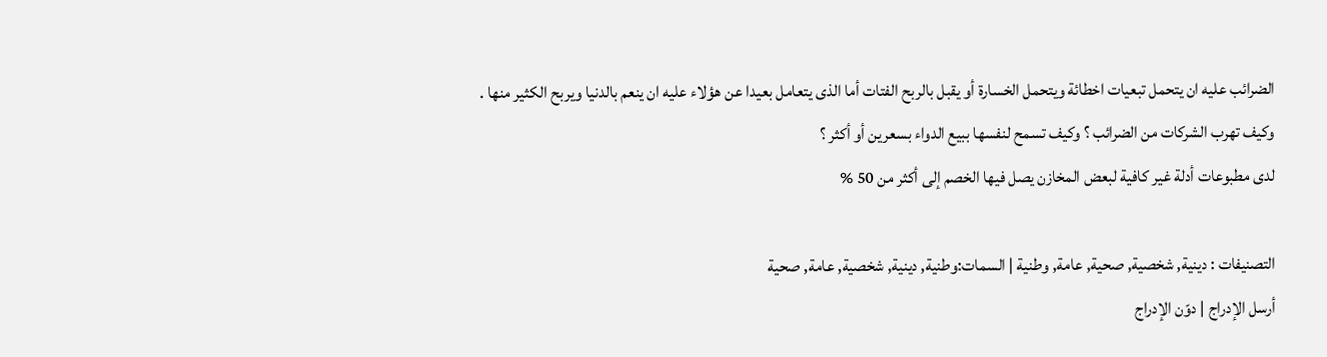الضرائب عليه ان يتحمل تبعيات اخطائة ويتحمل الخسارة أو يقبل بالربح الفتات أما الذى يتعامل بعيدا عن هؤلاء عليه ان ينعم بالدنيا ويربح الكثير منها .
وكيف تهرب الشركات من الضرائب ؟ وكيف تسمح لنفسها ببيع الدواء بسعرين أو أكثر ؟
لدى مطبوعات أدلة غير كافية لبعض المخازن يصل فيها الخصم إلى أكثر من 50 %

التصنيفات : دينية, شخصية, صحية, عامة, وطنية | السمات:وطنية, دينية, شخصية, عامة, صحية
أرسل الإدراج | دوّن الإدراج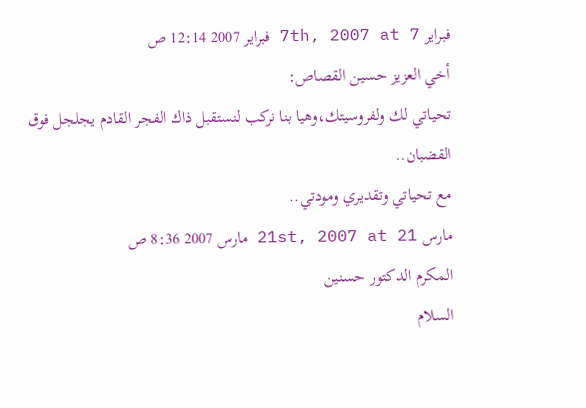فبراير 7th, 2007 at 7 فبراير 2007 12:14 ص
أخي العزيز حسين القصاص:
تحياتي لك ولفروسيتك،وهيا بنا نركب لنستقبل ذاك الفجر القادم يجلجل فوق القضبان..
مع تحياتي وتقديري ومودتي..
مارس 21st, 2007 at 21 مارس 2007 8:36 ص
المكرم الدكتور حسنين
السلام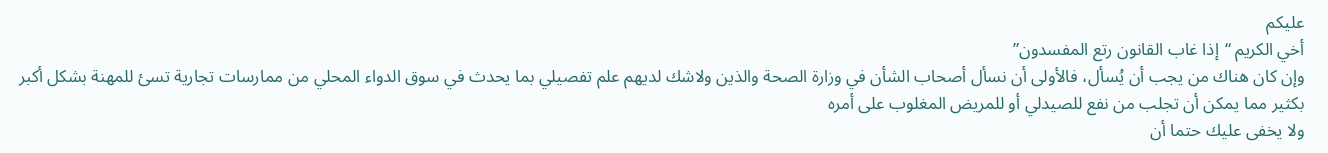عليكم
أخي الكريم “إذا غاب القانون رتع المفسدون”
وإن كان هناك من يجب أن يُسأل، فالأولى أن نسأل أصحاب الشأن في وزارة الصحة والذين ولاشك لديهم علم تفصيلي بما يحدث في سوق الدواء المحلي من ممارسات تجارية تسئ للمهنة بشكل أكبر بكثير مما يمكن أن تجلب من نفع للصيدلي أو للمريض المغلوب على أمره
ولا يخفى عليك حتما أن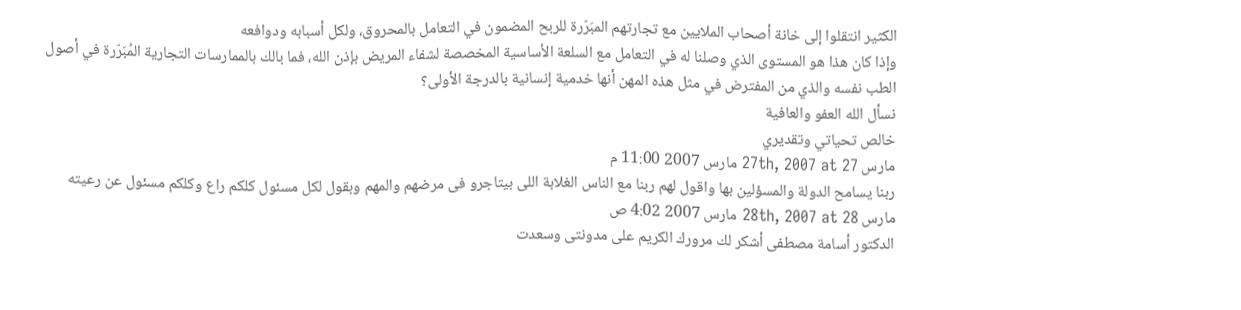الكثير انتقلوا إلى خانة أصحاب الملايين مع تجارتهم المبَرّرة للربح المضمون في التعامل بالمحروق، ولكل أسبابه ودوافعه
وإذا كان هذا هو المستوى الذي وصلنا له في التعامل مع السلعة الأساسية المخصصة لشفاء المريض بإذن الله، فما بالك بالممارسات التجارية المُبَرّرة في أصول الطب نفسه والذي من المفترض في مثل هذه المهن أنها خدمية إنسانية بالدرجة الأولى؟
نسأل الله العفو والعافية
خالص تحياتي وتقديري
مارس 27th, 2007 at 27 مارس 2007 11:00 م
ربنا يسامح الدولة والمسؤلين بها واقول لهم ربنا مع الناس الغلابة اللى بيتاجرو فى مرضهم والمهم وبقول لكل مسئول كلكم راع وكلكم مسئول عن رعيته
مارس 28th, 2007 at 28 مارس 2007 4:02 ص
الدكتور أسامة مصطفى أشكر لك مرورك الكريم على مدونتى وسعدت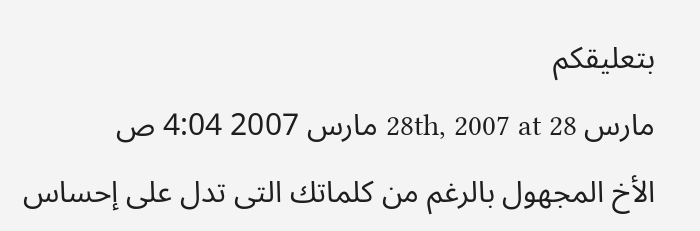بتعليقكم
مارس 28th, 2007 at 28 مارس 2007 4:04 ص
الأخ المجهول بالرغم من كلماتك التى تدل على إحساس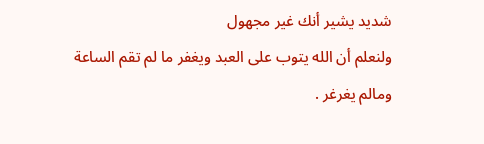شديد يشير أنك غير مجهول
ولنعلم أن الله يتوب على العبد ويغفر ما لم تقم الساعة ومالم يغرغر .